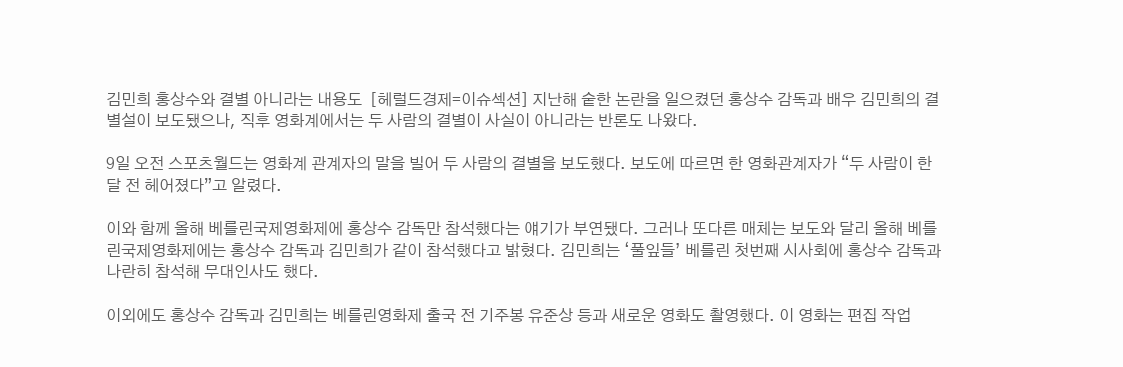김민희 홍상수와 결별 아니라는 내용도  [헤럴드경제=이슈섹션] 지난해 숱한 논란을 일으켰던 홍상수 감독과 배우 김민희의 결별설이 보도됐으나, 직후 영화계에서는 두 사람의 결별이 사실이 아니라는 반론도 나왔다.

9일 오전 스포츠월드는 영화계 관계자의 말을 빌어 두 사람의 결별을 보도했다. 보도에 따르면 한 영화관계자가 “두 사람이 한 달 전 헤어졌다”고 알렸다.

이와 함께 올해 베를린국제영화제에 홍상수 감독만 참석했다는 얘기가 부연됐다. 그러나 또다른 매체는 보도와 달리 올해 베를린국제영화제에는 홍상수 감독과 김민희가 같이 참석했다고 밝혔다. 김민희는 ‘풀잎들’ 베를린 첫번째 시사회에 홍상수 감독과 나란히 참석해 무대인사도 했다.

이외에도 홍상수 감독과 김민희는 베를린영화제 출국 전 기주봉 유준상 등과 새로운 영화도 촬영했다. 이 영화는 편집 작업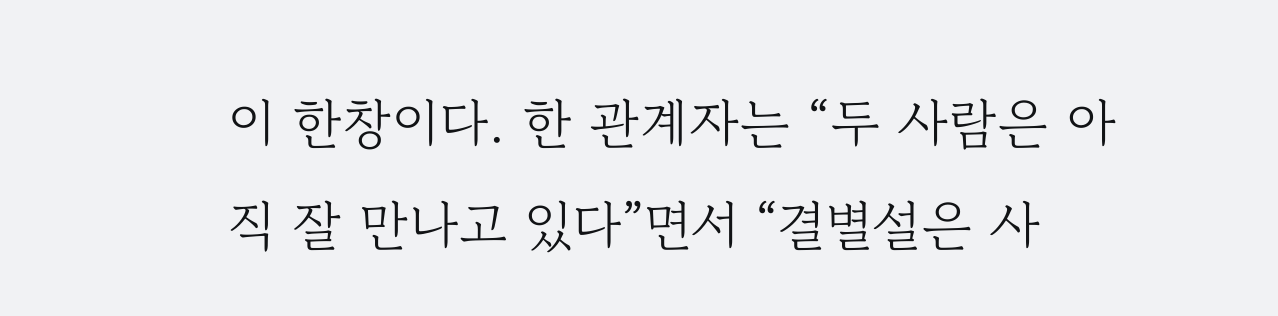이 한창이다. 한 관계자는 “두 사람은 아직 잘 만나고 있다”면서 “결별설은 사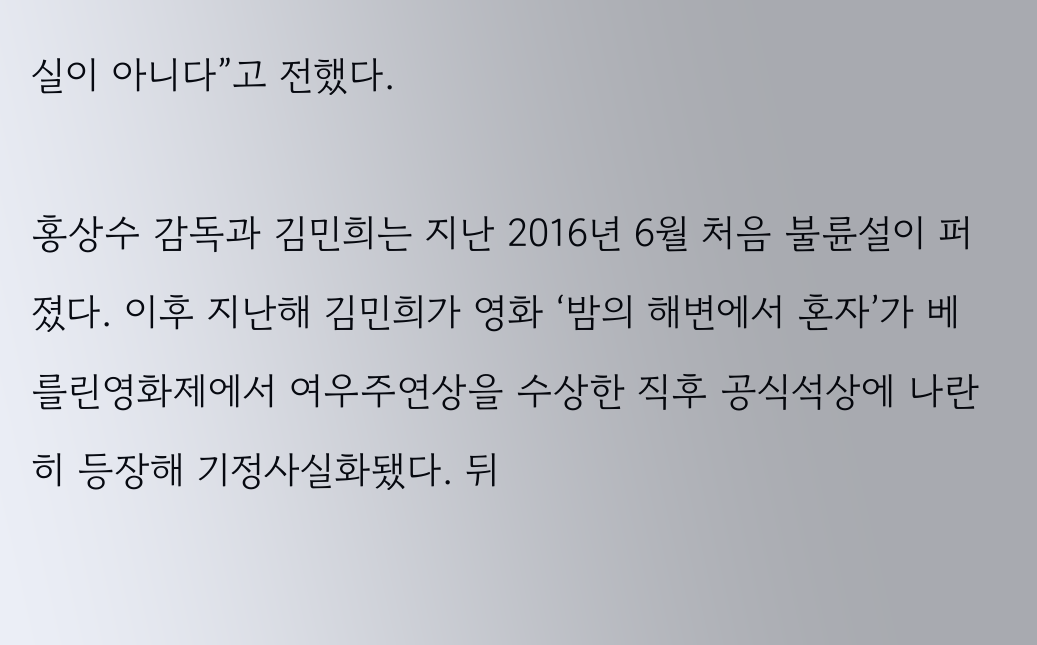실이 아니다”고 전했다.

홍상수 감독과 김민희는 지난 2016년 6월 처음 불륜설이 퍼졌다. 이후 지난해 김민희가 영화 ‘밤의 해변에서 혼자’가 베를린영화제에서 여우주연상을 수상한 직후 공식석상에 나란히 등장해 기정사실화됐다. 뒤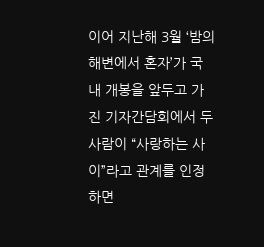이어 지난해 3월 ‘밤의 해변에서 혼자’가 국내 개봉을 앞두고 가진 기자간담회에서 두 사람이 “사랑하는 사이”라고 관계를 인정하면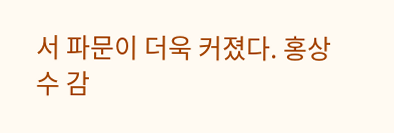서 파문이 더욱 커졌다. 홍상수 감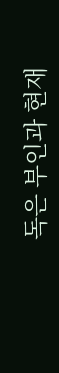독은 부인과 현재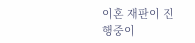이혼 재판이 진행중이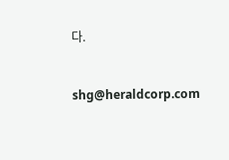다.


shg@heraldcorp.com